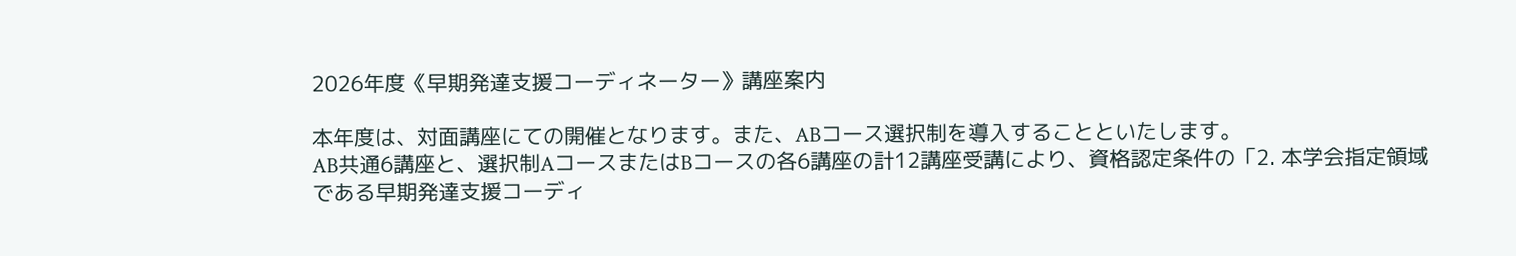2026年度《早期発達支援コーディネーター》講座案内

本年度は、対面講座にての開催となります。また、ABコース選択制を導入することといたします。
AB共通6講座と、選択制AコースまたはBコースの各6講座の計12講座受講により、資格認定条件の「2. 本学会指定領域である早期発達支援コーディ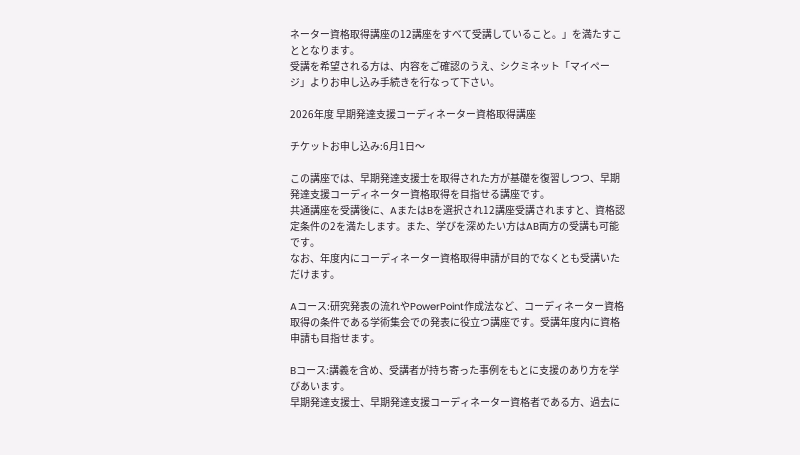ネーター資格取得講座の12講座をすべて受講していること。」を満たすこととなります。
受講を希望される方は、内容をご確認のうえ、シクミネット「マイページ」よりお申し込み手続きを行なって下さい。

2026年度 早期発達支援コーディネーター資格取得講座

チケットお申し込み:6月1日〜

この講座では、早期発達支援士を取得された方が基礎を復習しつつ、早期発達支援コーディネーター資格取得を目指せる講座です。
共通講座を受講後に、AまたはBを選択され12講座受講されますと、資格認定条件の2を満たします。また、学びを深めたい方はAB両方の受講も可能です。
なお、年度内にコーディネーター資格取得申請が目的でなくとも受講いただけます。

Aコース:研究発表の流れやPowerPoint作成法など、コーディネーター資格取得の条件である学術集会での発表に役立つ講座です。受講年度内に資格申請も目指せます。

Bコース:講義を含め、受講者が持ち寄った事例をもとに支援のあり方を学びあいます。
早期発達支援士、早期発達支援コーディネーター資格者である方、過去に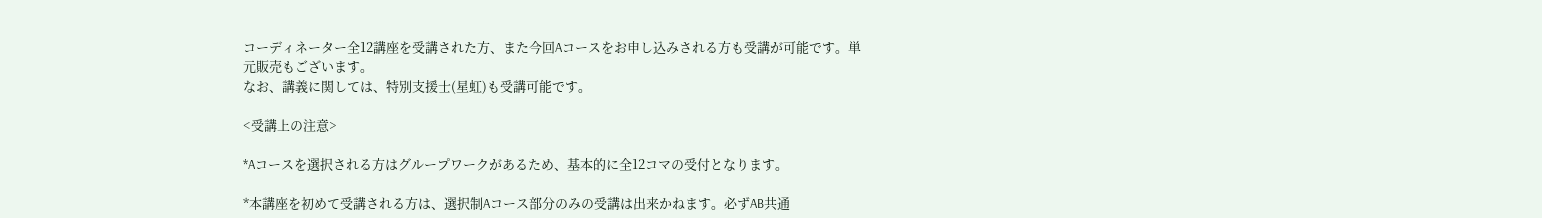コーディネーター全12講座を受講された方、また今回Aコースをお申し込みされる方も受講が可能です。単元販売もございます。
なお、講義に関しては、特別支援士(星虹)も受講可能です。

<受講上の注意>

*Aコースを選択される⽅はグループワークがあるため、基本的に全12コマの受付となります。

*本講座を初めて受講される⽅は、選択制Aコース部分のみの受講は出来かねます。必ずAB共通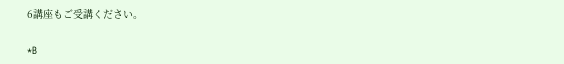6講座もご受講ください。

*B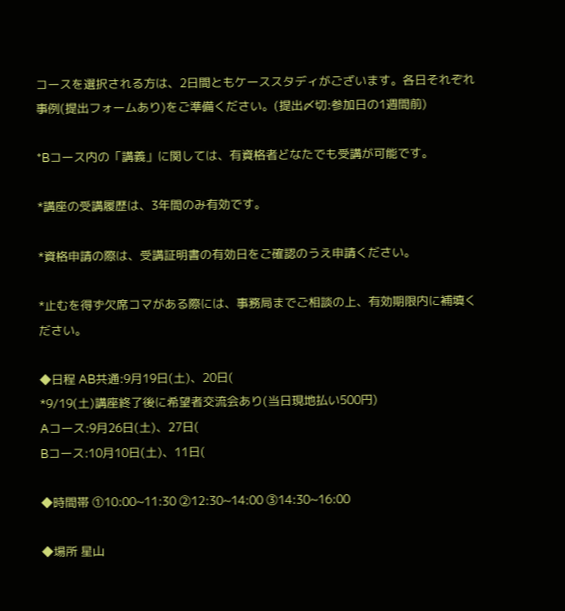コースを選択される⽅は、2⽇間ともケーススタディがございます。各⽇それぞれ事例(提出フォームあり)をご準備ください。(提出〆切:参加⽇の1週間前)

*Bコース内の「講義」に関しては、有資格者どなたでも受講が可能です。

*講座の受講履歴は、3年間のみ有効です。

*資格申請の際は、受講証明書の有効⽇をご確認のうえ申請ください。

*⽌むを得ず⽋席コマがある際には、事務局までご相談の上、有効期限内に補填ください。

◆日程 AB共通:9月19日(土)、20日(
*9/19(土)講座終了後に希望者交流会あり(当日現地払い500円)
Aコース:9月26日(土)、27日(
Bコース:10月10日(土)、11日(

◆時間帯 ①10:00~11:30 ②12:30~14:00 ③14:30~16:00

◆場所 星山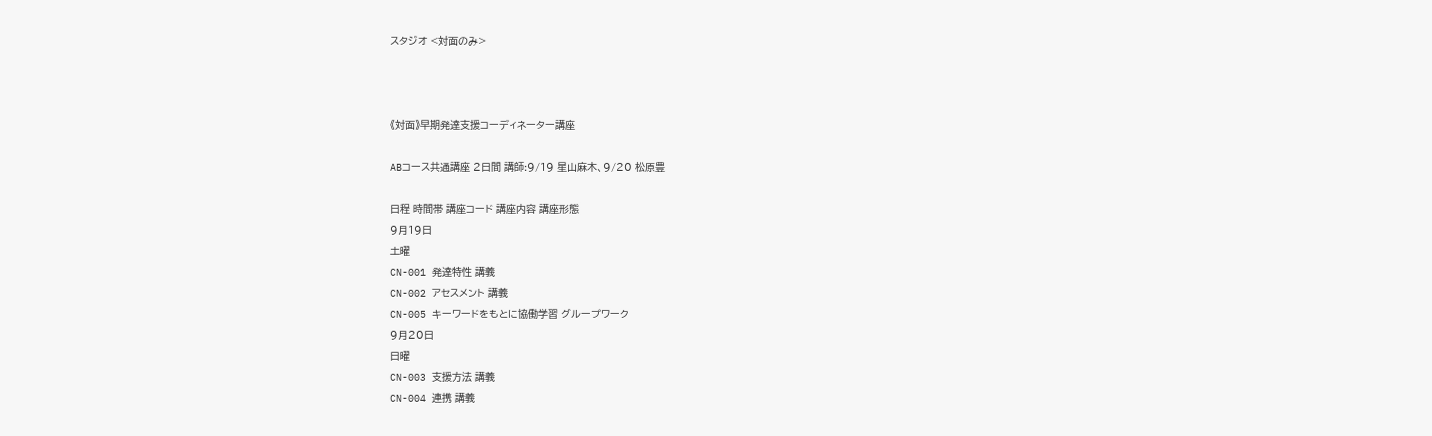スタジオ <対面のみ>



《対面》早期発達支援コーディネーター講座

ABコース共通講座 2日間 講師:9/19 星山麻木、9/20 松原豊

日程 時間帯 講座コード 講座内容 講座形態
9月19日
土曜
CN-001 発達特性 講義
CN-002 アセスメント 講義
CN-005 キーワードをもとに協働学習 グループワーク
9月20日
日曜
CN-003 支援方法 講義
CN-004 連携 講義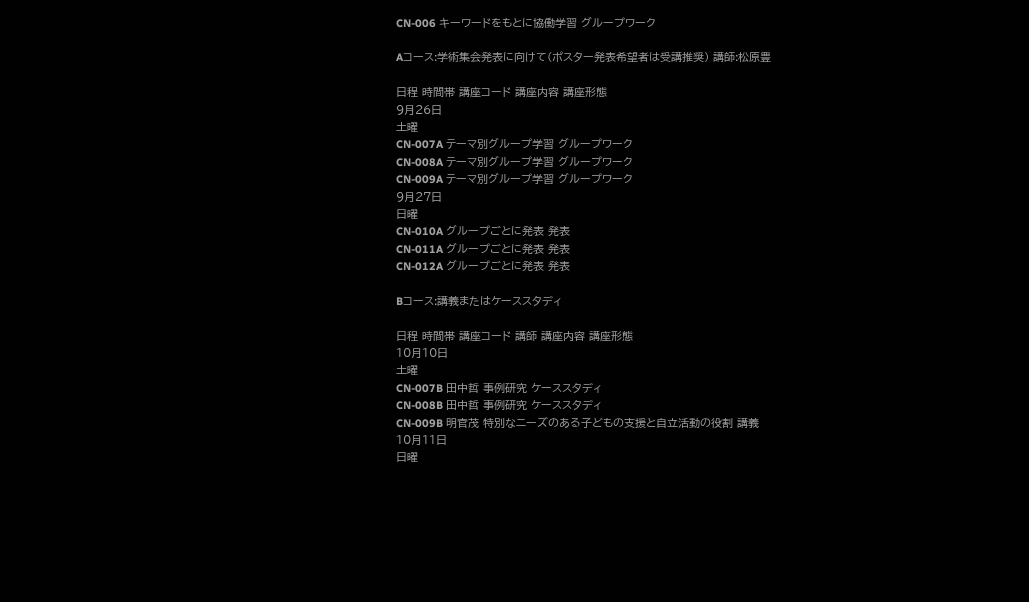CN-006 キーワードをもとに協働学習 グループワーク

Aコース:学術集会発表に向けて(ポスター発表希望者は受講推奨) 講師:松原豊

日程 時間帯 講座コード 講座内容 講座形態
9月26日
土曜
CN-007A テーマ別グループ学習 グループワーク
CN-008A テーマ別グループ学習 グループワーク
CN-009A テーマ別グループ学習 グループワーク
9月27日
日曜
CN-010A グループごとに発表 発表
CN-011A グループごとに発表 発表
CN-012A グループごとに発表 発表

Bコース:講義またはケーススタディ

日程 時間帯 講座コード 講師 講座内容 講座形態
10月10日
土曜
CN-007B 田中哲 事例研究 ケーススタディ
CN-008B 田中哲 事例研究 ケーススタディ
CN-009B 明官茂 特別なニーズのある子どもの支援と自立活動の役割 講義
10月11日
日曜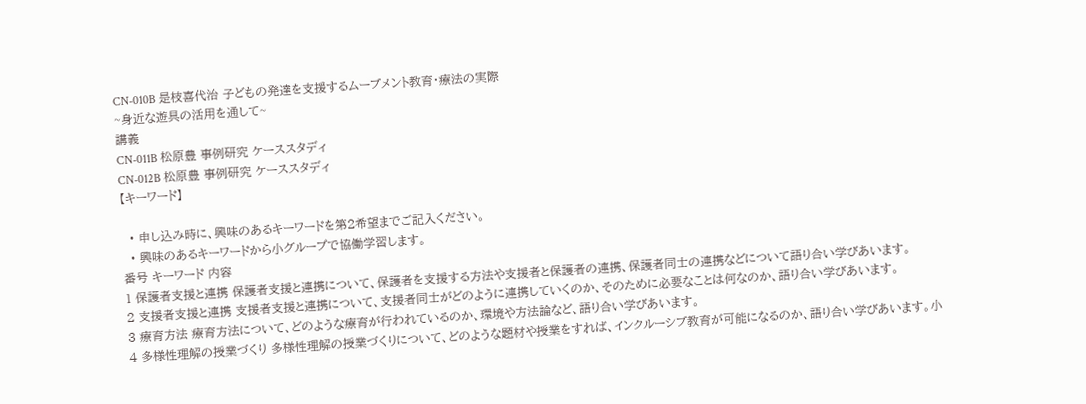CN-010B 是枝喜代治 子どもの発達を支援するムーブメント教育・療法の実際
~身近な遊具の活用を通して~
講義
CN-011B 松原豊 事例研究 ケーススタディ
CN-012B 松原豊 事例研究 ケーススタディ
【キーワード】

  • 申し込み時に、興味のあるキーワードを第2希望までご記入ください。
  • 興味のあるキーワードから小グループで協働学習します。
番号 キーワード 内容
1 保護者支援と連携 保護者支援と連携について、保護者を支援する方法や支援者と保護者の連携、保護者同士の連携などについて語り合い学びあいます。
2 支援者支援と連携 支援者支援と連携について、支援者同士がどのように連携していくのか、そのために必要なことは何なのか、語り合い学びあいます。
3 療育方法 療育方法について、どのような療育が行われているのか、環境や方法論など、語り合い学びあいます。
4 多様性理解の授業づくり 多様性理解の授業づくりについて、どのような題材や授業をすれば、インクルーシブ教育が可能になるのか、語り合い学びあいます。小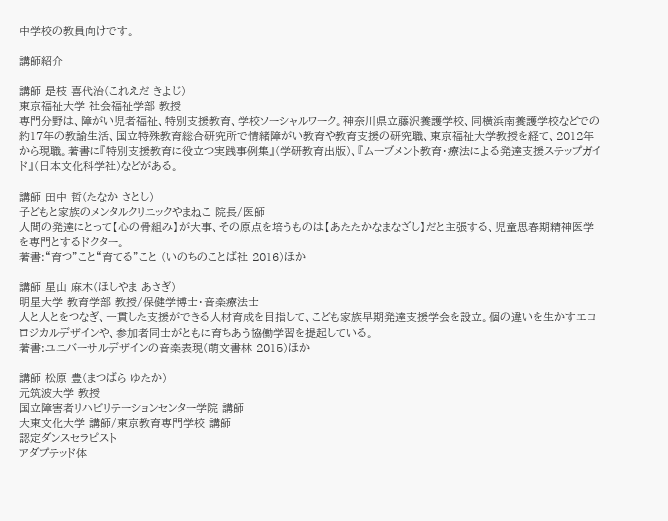中学校の教員向けです。

講師紹介

講師 是枝 喜代治(これえだ きよじ)
東京福祉大学 社会福祉学部 教授
専門分野は、障がい児者福祉、特別支援教育、学校ソーシャルワーク。神奈川県立藤沢養護学校、同横浜南養護学校などでの約17年の教諭生活、国立特殊教育総合研究所で情緒障がい教育や教育支援の研究職、東京福祉大学教授を経て、2012年から現職。著書に『特別支援教育に役立つ実践事例集』(学研教育出版)、『ムーブメント教育・療法による発達支援ステップガイド』(日本文化科学社)などがある。

講師 田中 哲(たなか さとし)
子どもと家族のメンタルクリニックやまねこ 院長/医師
人間の発達にとって【心の骨組み】が大事、その原点を培うものは【あたたかなまなざし】だと主張する、児童思春期精神医学を専門とするドクター。
著書:“育つ”こと“育てる”こと (いのちのことば社 2016)ほか

講師 星山 麻木(ほしやま あさぎ)
明星大学 教育学部 教授/保健学博士・音楽療法士
人と人とをつなぎ、一貫した支援ができる人材育成を目指して、こども家族早期発達支援学会を設立。個の違いを生かすエコロジカルデザインや、参加者同士がともに育ちあう協働学習を提起している。
著書:ユニバーサルデザインの音楽表現(萌文書林 2015)ほか

講師 松原 豊(まつばら ゆたか)
元筑波大学 教授
国立障害者リハビリテーションセンター学院 講師
大東文化大学 講師/東京教育専門学校 講師
認定ダンスセラピスト
アダプテッド体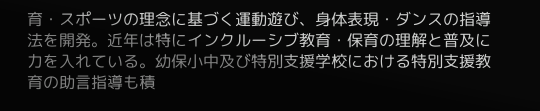育・スポーツの理念に基づく運動遊び、身体表現・ダンスの指導法を開発。近年は特にインクルーシブ教育・保育の理解と普及に力を入れている。幼保小中及び特別支援学校における特別支援教育の助言指導も積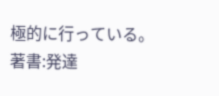極的に行っている。
著書:発達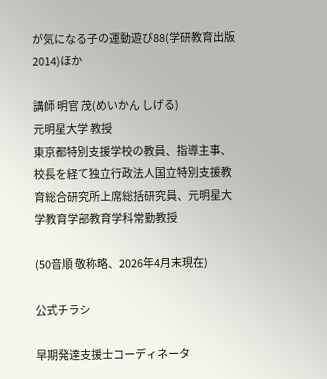が気になる子の運動遊び88(学研教育出版 2014)ほか

講師 明官 茂(めいかん しげる)
元明星大学 教授
東京都特別支援学校の教員、指導主事、校長を経て独立行政法人国立特別支援教育総合研究所上席総括研究員、元明星大学教育学部教育学科常勤教授

(50音順 敬称略、2026年4月末現在)

公式チラシ

早期発達支援士コーディネータ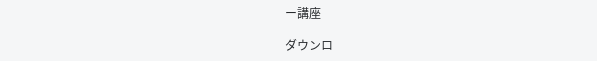ー講座

ダウンロ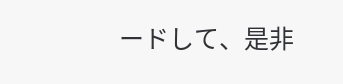ードして、是非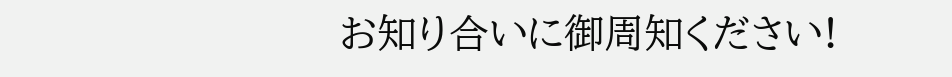お知り合いに御周知ください!